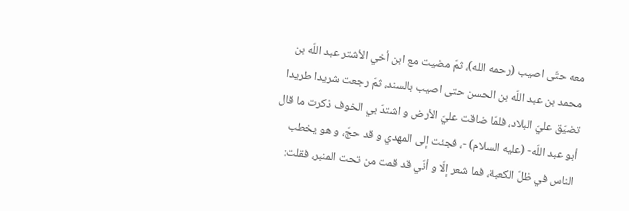معه حتّى اصيب (رحمه الله)، ثمّ مضيت مع ابن أخي الأشتر عبد اللّه بن محمد بن عبد اللّه بن الحسن حتى اصيب بالسند، ثمّ رجعت شريدا طريدا تضيّق عليّ البلاد، فلمّا ضاقت عليّ الأرض و اشتدّ بي الخوف ذكرت ما قال أبو عبد اللّه- (عليه السلام) -، فجئت إلى المهدي و قد حجّ، و هو يخطب الناس في ظلّ الكعبة، فما شعر إلّا و أنّي قد قمت من تحت المنبر، فقلت: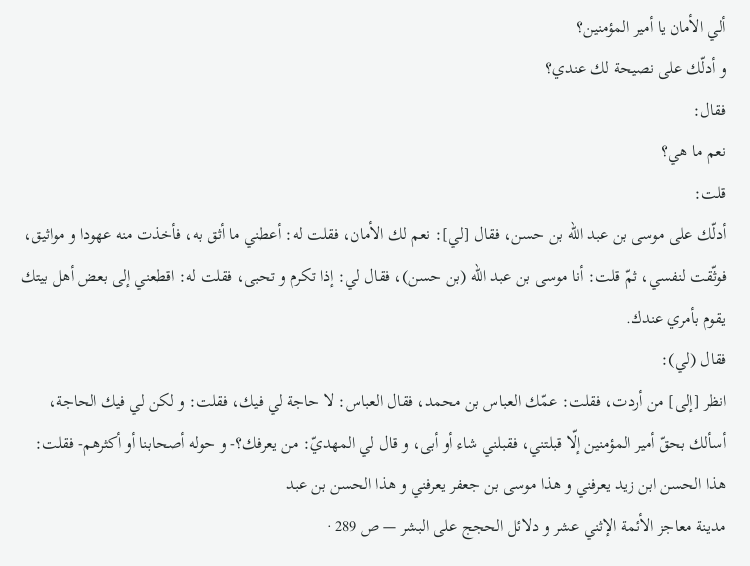ألي الأمان يا أمير المؤمنين؟
و أدلّك على نصيحة لك عندي؟
فقال:
نعم ما هي؟
قلت:
أدلّك على موسى بن عبد اللّه بن حسن، فقال [لي]: نعم لك الأمان، فقلت له: أعطني ما أثق به، فأخذت منه عهودا و مواثيق، فوثّقت لنفسي، ثمّ قلت: أنا موسى بن عبد اللّه (بن حسن)، فقال لي: إذا تكرم و تحبى، فقلت له: اقطعني إلى بعض أهل بيتك يقوم بأمري عندك.
فقال (لي):
انظر [إلى] من أردت، فقلت: عمّك العباس بن محمد، فقال العباس: لا حاجة لي فيك، فقلت: و لكن لي فيك الحاجة، أسألك بحقّ أمير المؤمنين إلّا قبلتني، فقبلني شاء أو أبى، و قال لي المهديّ: من يعرفك؟- و حوله أصحابنا أو أكثرهم- فقلت: هذا الحسن ابن زيد يعرفني و هذا موسى بن جعفر يعرفني و هذا الحسن بن عبد
مدينة معاجز الأئمة الإثني عشر و دلائل الحجج على البشر — ص 289 ·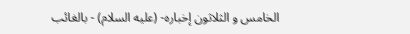الخامس و الثلاثون إخباره- (عليه السلام) - بالغائب